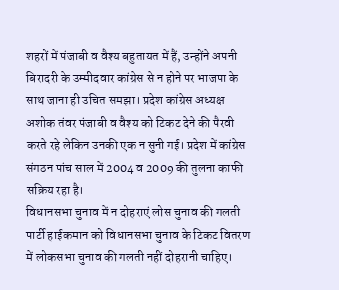शहरों में पंजाबी व वैश्य बहुतायत में हैं, उन्होंने अपनी बिरादरी के उम्मीदवार कांग्रेस से न होने पर भाजपा के साथ जाना ही उचित समझा। प्रदेश कांग्रेस अध्यक्ष अशोक तंवर पंजाबी व वैश्य को टिकट देने की पैरवी करते रहे लेकिन उनकी एक न सुनी गई। प्रदेश में कांग्रेस संगठन पांच साल में 2004 व 2009 की तुलना काफी सक्रिय रहा है।
विधानसभा चुनाव में न दोहराएं लोस चुनाव की गलती
पार्टी हाईकमान को विधानसभा चुनाव के टिकट वितरण में लोकसभा चुनाव की गलती नहीं दोहरानी चाहिए।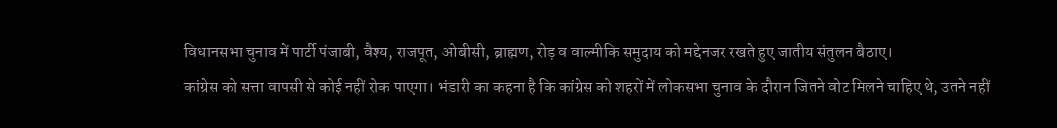विधानसभा चुनाव में पार्टी पंजाबी, वैश्य, राजपूत, ओबीसी, ब्राह्मण, रोड़ व वाल्मीकि समुदाय को मद्देनजर रखते हुए जातीय संतुलन बैठाए।
कांग्रेस को सत्ता वापसी से कोई नहीं रोक पाएगा। भंडारी का कहना है कि कांग्रेस को शहरों में लोकसभा चुनाव के दौरान जितने वोट मिलने चाहिए थे, उतने नहीं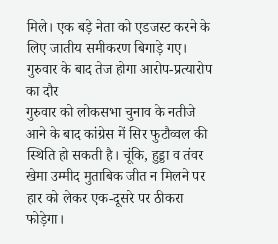मिले। एक बड़े नेता को एडजस्ट करने के लिए जातीय समीकरण बिगाड़े गए।
गुरुवार के बाद तेज होगा आरोप-प्रत्यारोप का दौर
गुरुवार को लोकसभा चुनाव के नतीजे आने के बाद कांग्रेस में सिर फुटौव्वल की स्थिति हो सकती है। चूंकि, हुड्डा व तंवर खेमा उम्मीद मुताबिक जीत न मिलने पर हार को लेकर एक-दूसरे पर ठीकरा फोड़ेगा।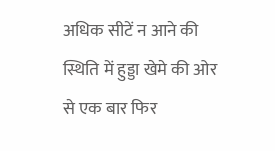अधिक सीटें न आने की स्थिति में हुड्डा खेमे की ओर से एक बार फिर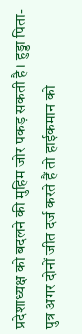प्रदेशाध्यक्ष को बदलने की मुहिम जोर पकड़ सकती है। हुड्डा पिता-पुत्र अगर दोनों जीत दर्ज करते हैं तो हाईकमान को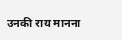उनकी राय मानना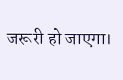जरूरी हो जाएगा।